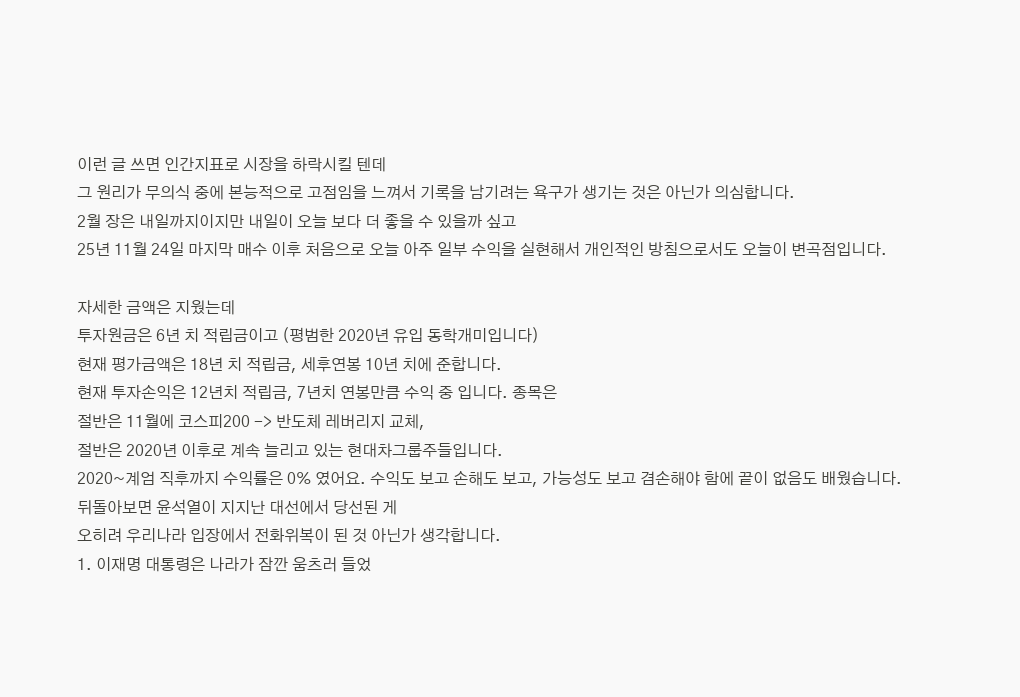이런 글 쓰면 인간지표로 시장을 하락시킬 텐데
그 원리가 무의식 중에 본능적으로 고점임을 느껴서 기록을 남기려는 욕구가 생기는 것은 아닌가 의심합니다.
2월 장은 내일까지이지만 내일이 오늘 보다 더 좋을 수 있을까 싶고
25년 11월 24일 마지막 매수 이후 처음으로 오늘 아주 일부 수익을 실현해서 개인적인 방침으로서도 오늘이 변곡점입니다.

자세한 금액은 지웠는데
투자원금은 6년 치 적립금이고 (평범한 2020년 유입 동학개미입니다)
현재 평가금액은 18년 치 적립금, 세후연봉 10년 치에 준합니다.
현재 투자손익은 12년치 적립금, 7년치 연봉만큼 수익 중 입니다. 종목은
절반은 11월에 코스피200 -> 반도체 레버리지 교체,
절반은 2020년 이후로 계속 늘리고 있는 현대차그룹주들입니다.
2020~계엄 직후까지 수익률은 0% 였어요. 수익도 보고 손해도 보고, 가능성도 보고 겸손해야 함에 끝이 없음도 배웠습니다.
뒤돌아보면 윤석열이 지지난 대선에서 당선된 게
오히려 우리나라 입장에서 전화위복이 된 것 아닌가 생각합니다.
1. 이재명 대통령은 나라가 잠깐 움츠러 들었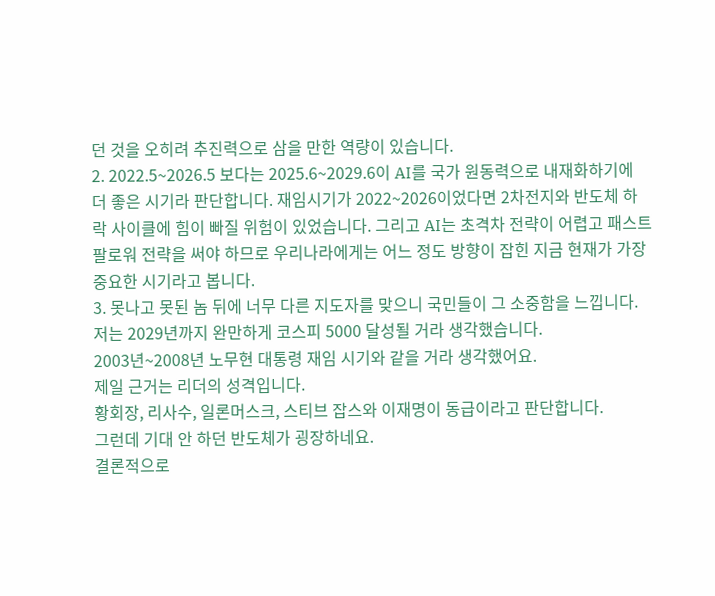던 것을 오히려 추진력으로 삼을 만한 역량이 있습니다.
2. 2022.5~2026.5 보다는 2025.6~2029.6이 AI를 국가 원동력으로 내재화하기에 더 좋은 시기라 판단합니다. 재임시기가 2022~2026이었다면 2차전지와 반도체 하락 사이클에 힘이 빠질 위험이 있었습니다. 그리고 AI는 초격차 전략이 어렵고 패스트팔로워 전략을 써야 하므로 우리나라에게는 어느 정도 방향이 잡힌 지금 현재가 가장 중요한 시기라고 봅니다.
3. 못나고 못된 놈 뒤에 너무 다른 지도자를 맞으니 국민들이 그 소중함을 느낍니다.
저는 2029년까지 완만하게 코스피 5000 달성될 거라 생각했습니다.
2003년~2008년 노무현 대통령 재임 시기와 같을 거라 생각했어요.
제일 근거는 리더의 성격입니다.
황회장, 리사수, 일론머스크, 스티브 잡스와 이재명이 동급이라고 판단합니다.
그런데 기대 안 하던 반도체가 굉장하네요.
결론적으로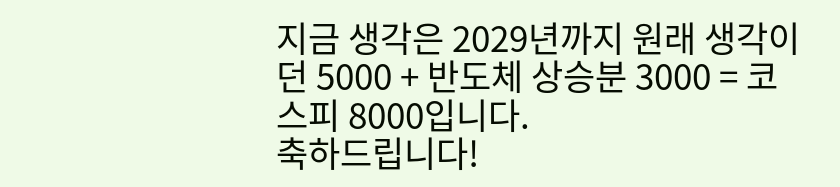지금 생각은 2029년까지 원래 생각이던 5000 + 반도체 상승분 3000 = 코스피 8000입니다.
축하드립니다!